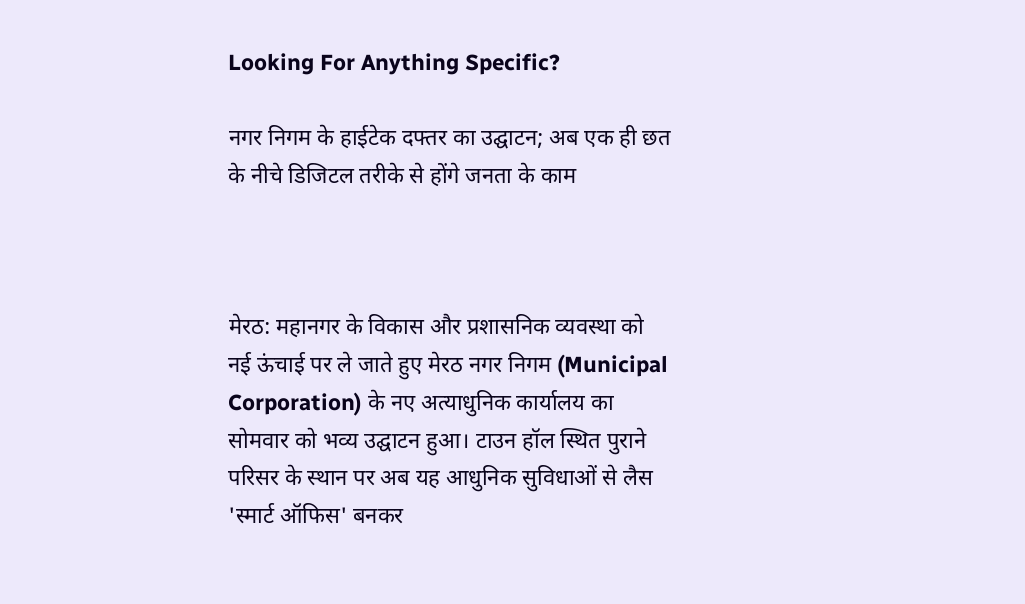Looking For Anything Specific?

नगर निगम के हाईटेक दफ्तर का उद्घाटन; अब एक ही छत के नीचे डिजिटल तरीके से होंगे जनता के काम



मेरठ: महानगर के विकास और प्रशासनिक व्यवस्था को नई ऊंचाई पर ले जाते हुए मेरठ नगर निगम (Municipal Corporation) के नए अत्याधुनिक कार्यालय का सोमवार को भव्य उद्घाटन हुआ। टाउन हॉल स्थित पुराने परिसर के स्थान पर अब यह आधुनिक सुविधाओं से लैस 'स्मार्ट ऑफिस' बनकर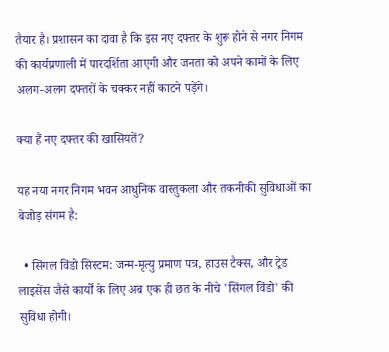तैयार है। प्रशासन का दावा है कि इस नए दफ्तर के शुरू होने से नगर निगम की कार्यप्रणाली में पारदर्शिता आएगी और जनता को अपने कामों के लिए अलग-अलग दफ्तरों के चक्कर नहीं काटने पड़ेंगे।

क्या हैं नए दफ्तर की खासियतें?

यह नया नगर निगम भवन आधुनिक वास्तुकला और तकनीकी सुविधाओं का बेजोड़ संगम है:

  • सिंगल विंडो सिस्टम: जन्म-मृत्यु प्रमाण पत्र, हाउस टैक्स, और ट्रेड लाइसेंस जैसे कार्यों के लिए अब एक ही छत के नीचे 'सिंगल विंडो' की सुविधा होगी।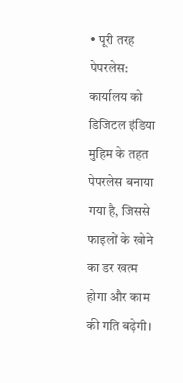• पूरी तरह पेपरलेस: कार्यालय को डिजिटल इंडिया मुहिम के तहत पेपरलेस बनाया गया है, जिससे फाइलों के खोने का डर खत्म होगा और काम की गति बढ़ेगी।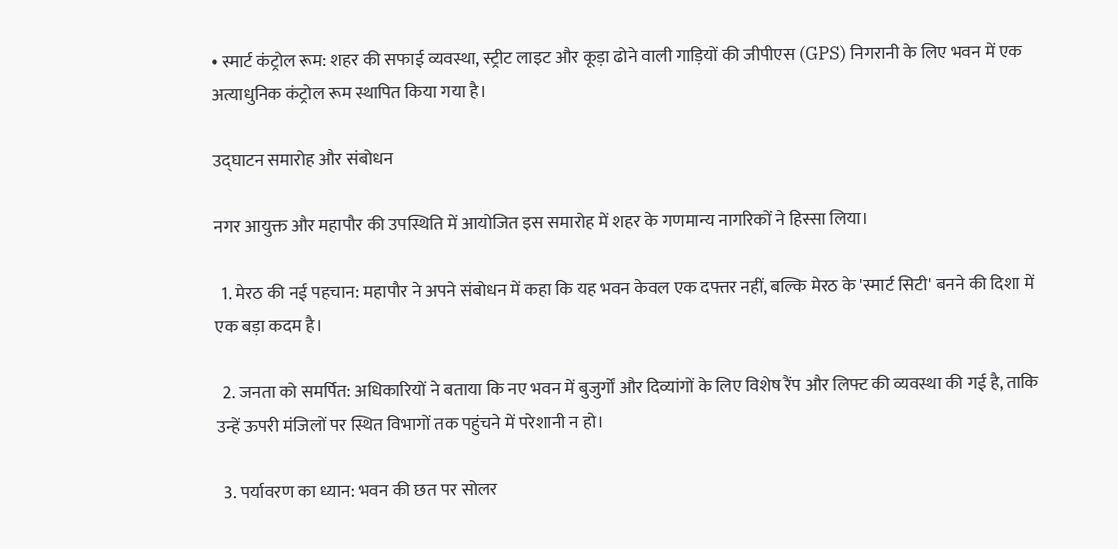• स्मार्ट कंट्रोल रूम: शहर की सफाई व्यवस्था, स्ट्रीट लाइट और कूड़ा ढोने वाली गाड़ियों की जीपीएस (GPS) निगरानी के लिए भवन में एक अत्याधुनिक कंट्रोल रूम स्थापित किया गया है।

उद्घाटन समारोह और संबोधन

नगर आयुक्त और महापौर की उपस्थिति में आयोजित इस समारोह में शहर के गणमान्य नागरिकों ने हिस्सा लिया।

  1. मेरठ की नई पहचान: महापौर ने अपने संबोधन में कहा कि यह भवन केवल एक दफ्तर नहीं, बल्कि मेरठ के 'स्मार्ट सिटी' बनने की दिशा में एक बड़ा कदम है।

  2. जनता को समर्पित: अधिकारियों ने बताया कि नए भवन में बुजुर्गों और दिव्यांगों के लिए विशेष रैंप और लिफ्ट की व्यवस्था की गई है, ताकि उन्हें ऊपरी मंजिलों पर स्थित विभागों तक पहुंचने में परेशानी न हो।

  3. पर्यावरण का ध्यान: भवन की छत पर सोलर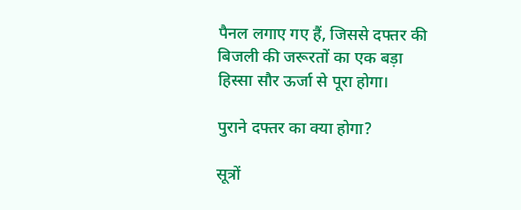पैनल लगाए गए हैं, जिससे दफ्तर की बिजली की जरूरतों का एक बड़ा हिस्सा सौर ऊर्जा से पूरा होगा।

पुराने दफ्तर का क्या होगा?

सूत्रों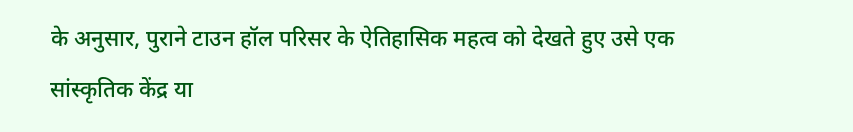के अनुसार, पुराने टाउन हॉल परिसर के ऐतिहासिक महत्व को देखते हुए उसे एक सांस्कृतिक केंद्र या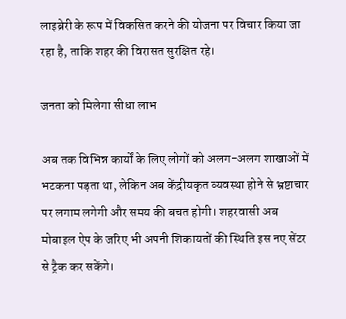लाइब्रेरी के रूप में विकसित करने की योजना पर विचार किया जा रहा है, ताकि शहर की विरासत सुरक्षित रहे।

जनता को मिलेगा सीधा लाभ

अब तक विभिन्न कार्यों के लिए लोगों को अलग-अलग शाखाओं में भटकना पड़ता था, लेकिन अब केंद्रीयकृत व्यवस्था होने से भ्रष्टाचार पर लगाम लगेगी और समय की बचत होगी। शहरवासी अब मोबाइल ऐप के जरिए भी अपनी शिकायतों की स्थिति इस नए सेंटर से ट्रैक कर सकेंगे।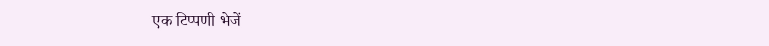एक टिप्पणी भेजें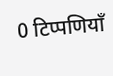0 टिप्पणियाँ